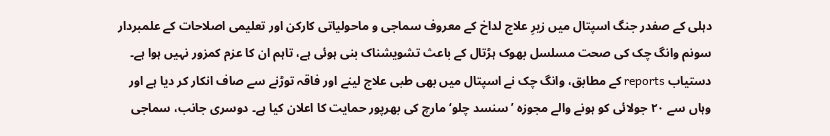دہلی کے صفدر جنگ اسپتال میں زیرِ علاج لداخ کے معروف سماجی و ماحولیاتی کارکن اور تعلیمی اصلاحات کے علمبردار سونم وانگ چک کی صحت مسلسل بھوک ہڑتال کے باعث تشویشناک بنی ہوئی ہے، تاہم ان کا عزم کمزور نہیں ہوا ہے۔ دستیاب reports کے مطابق، وانگ چک نے اسپتال میں بھی طبی علاج لینے اور فاقہ توڑنے سے صاف انکار کر دیا ہے اور وہاں سے ۲۰ جولائی کو ہونے والے مجوزہ ’سنسد چلو‘ مارچ کی بھرپور حمایت کا اعلان کیا ہے۔ دوسری جانب، سماجی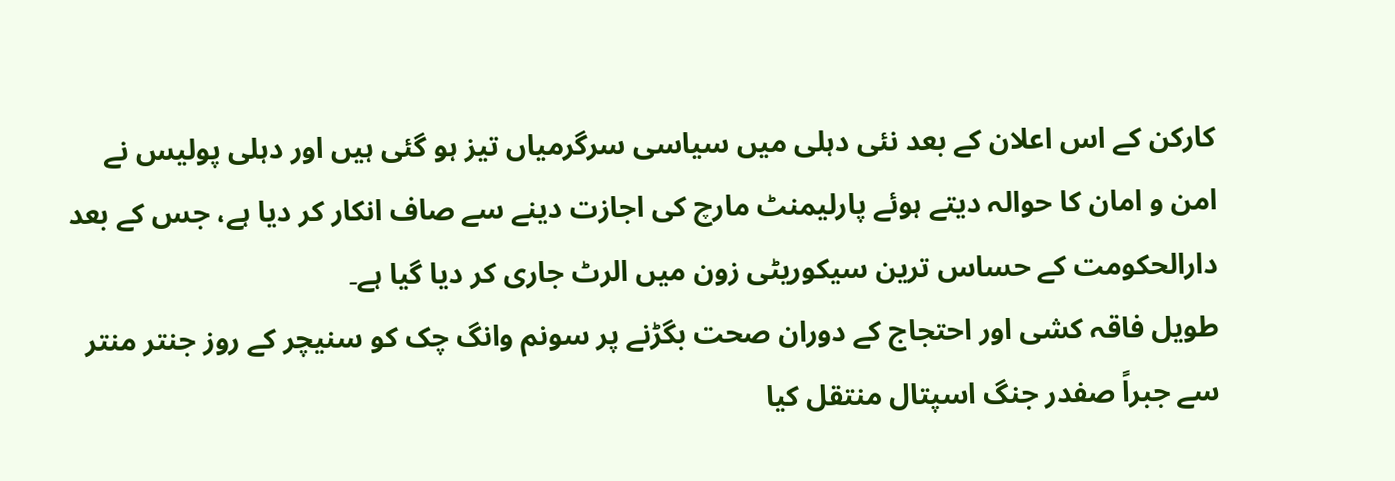کارکن کے اس اعلان کے بعد نئی دہلی میں سیاسی سرگرمیاں تیز ہو گئی ہیں اور دہلی پولیس نے امن و امان کا حوالہ دیتے ہوئے پارلیمنٹ مارچ کی اجازت دینے سے صاف انکار کر دیا ہے، جس کے بعد دارالحکومت کے حساس ترین سیکوریٹی زون میں الرٹ جاری کر دیا گیا ہے۔
طویل فاقہ کشی اور احتجاج کے دوران صحت بگڑنے پر سونم وانگ چک کو سنیچر کے روز جنتر منتر سے جبراً صفدر جنگ اسپتال منتقل کیا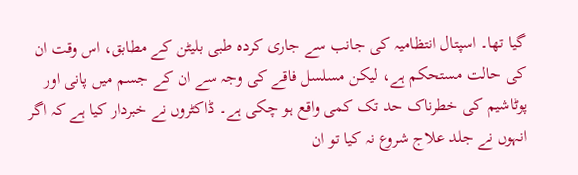گیا تھا۔ اسپتال انتظامیہ کی جانب سے جاری کردہ طبی بلیٹن کے مطابق، اس وقت ان کی حالت مستحکم ہے، لیکن مسلسل فاقے کی وجہ سے ان کے جسم میں پانی اور پوٹاشیم کی خطرناک حد تک کمی واقع ہو چکی ہے۔ ڈاکٹروں نے خبردار کیا ہے کہ اگر انہوں نے جلد علاج شروع نہ کیا تو ان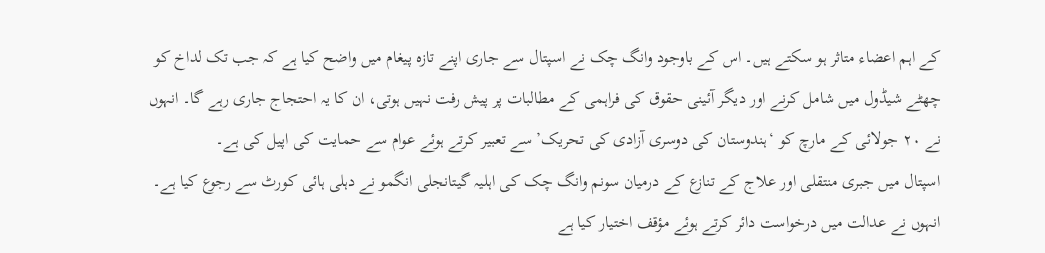کے اہم اعضاء متاثر ہو سکتے ہیں۔ اس کے باوجود وانگ چک نے اسپتال سے جاری اپنے تازہ پیغام میں واضح کیا ہے کہ جب تک لداخ کو چھٹے شیڈول میں شامل کرنے اور دیگر آئینی حقوق کی فراہمی کے مطالبات پر پیش رفت نہیں ہوتی، ان کا یہ احتجاج جاری رہے گا۔ انہوں نے ۲۰ جولائی کے مارچ کو ‘ہندوستان کی دوسری آزادی کی تحریک’ سے تعبیر کرتے ہوئے عوام سے حمایت کی اپیل کی ہے۔
اسپتال میں جبری منتقلی اور علاج کے تنازع کے درمیان سونم وانگ چک کی اہلیہ گیتانجلی انگمو نے دہلی ہائی کورٹ سے رجوع کیا ہے۔ انہوں نے عدالت میں درخواست دائر کرتے ہوئے مؤقف اختیار کیا ہے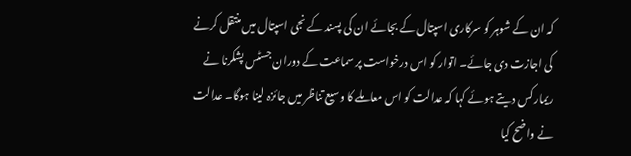کہ ان کے شوہر کو سرکاری اسپتال کے بجائے ان کی پسند کے نجی اسپتال میں منتقل کرنے کی اجازت دی جائے۔ اتوار کو اس درخواست پر سماعت کے دوران جسٹس پشکرنا نے ریمارکس دیتے ہوئے کہا کہ عدالت کو اس معاملے کا وسیع تناظر میں جائزہ لینا ہوگا۔ عدالت نے واضح کیا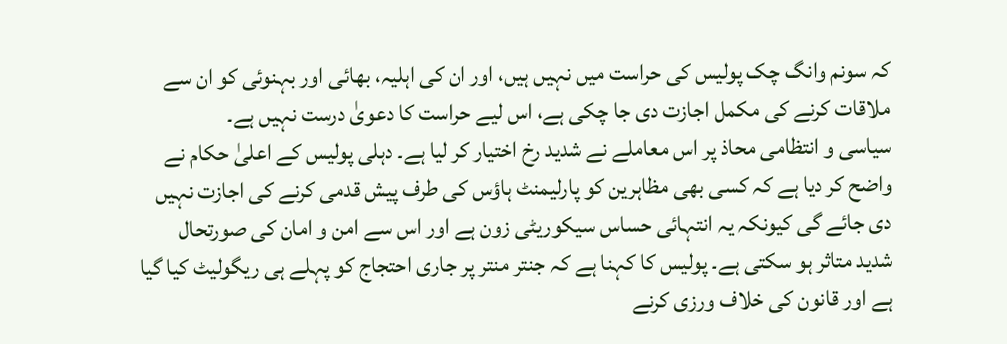کہ سونم وانگ چک پولیس کی حراست میں نہیں ہیں، اور ان کی اہلیہ، بھائی اور بہنوئی کو ان سے ملاقات کرنے کی مکمل اجازت دی جا چکی ہے، اس لیے حراست کا دعویٰ درست نہیں ہے۔
سیاسی و انتظامی محاذ پر اس معاملے نے شدید رخ اختیار کر لیا ہے۔ دہلی پولیس کے اعلیٰ حکام نے واضح کر دیا ہے کہ کسی بھی مظاہرین کو پارلیمنٹ ہاؤس کی طرف پیش قدمی کرنے کی اجازت نہیں دی جائے گی کیونکہ یہ انتہائی حساس سیکوریٹی زون ہے اور اس سے امن و امان کی صورتحال شدید متاثر ہو سکتی ہے۔ پولیس کا کہنا ہے کہ جنتر منتر پر جاری احتجاج کو پہلے ہی ریگولیٹ کیا گیا ہے اور قانون کی خلاف ورزی کرنے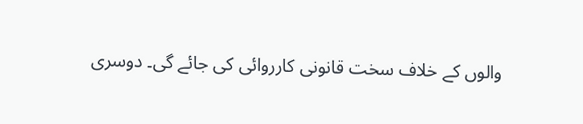والوں کے خلاف سخت قانونی کارروائی کی جائے گی۔ دوسری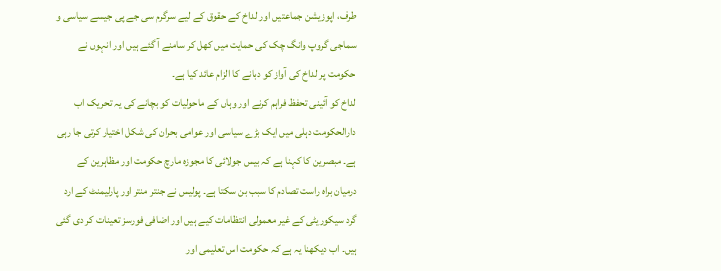طرف، اپوزیشن جماعتیں اور لداخ کے حقوق کے لیے سرگرم سی جے پی جیسے سیاسی و سماجی گروپ وانگ چک کی حمایت میں کھل کر سامنے آ گئے ہیں اور انہوں نے حکومت پر لداخ کی آواز کو دبانے کا الزام عائد کیا ہے۔
لداخ کو آئینی تحفظ فراہم کرنے اور وہاں کے ماحولیات کو بچانے کی یہ تحریک اب دارالحکومت دہلی میں ایک بڑے سیاسی اور عوامی بحران کی شکل اختیار کرتی جا رہی ہے۔ مبصرین کا کہنا ہے کہ بیس جولائی کا مجوزہ مارچ حکومت اور مظاہرین کے درمیان براہ راست تصادم کا سبب بن سکتا ہے۔ پولیس نے جنتر منتر اور پارلیمنٹ کے ارد گرد سیکوریٹی کے غیر معمولی انتظامات کیے ہیں اور اضافی فورسز تعینات کر دی گئی ہیں۔ اب دیکھنا یہ ہے کہ حکومت اس تعلیمی اور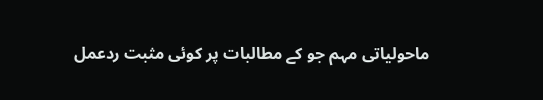ماحولیاتی مہم جو کے مطالبات پر کوئی مثبت ردعمل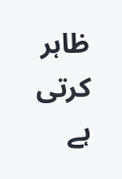ظاہر کرتی ہے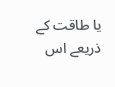یا طاقت کے ذریعے اس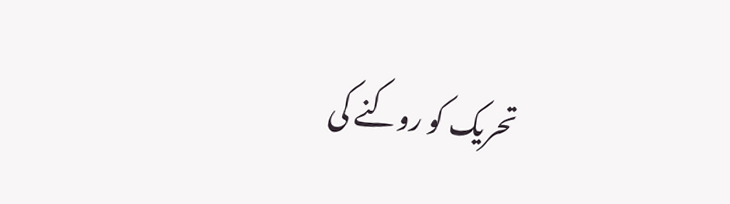تحریک کو روکنے کی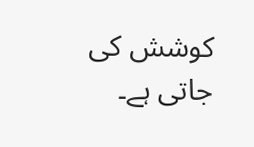کوشش کی جاتی ہے۔